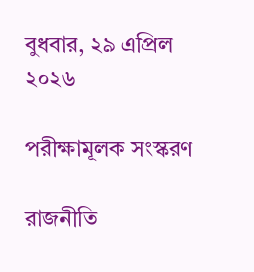বুধবার, ২৯ এপ্রিল ২০২৬

পরীক্ষামূলক সংস্করণ

রাজনীতি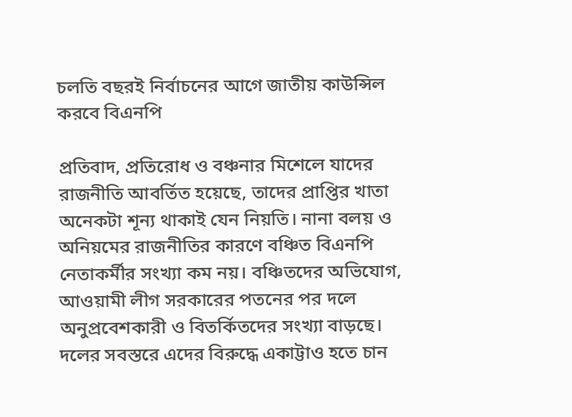চলতি বছরই নির্বাচনের আগে জাতীয় কাউন্সিল করবে বিএনপি

প্রতিবাদ, প্রতিরোধ ও বঞ্চনার মিশেলে যাদের রাজনীতি আবর্তিত হয়েছে, তাদের প্রাপ্তির খাতা অনেকটা শূন্য থাকাই যেন নিয়তি। নানা বলয় ও অনিয়মের রাজনীতির কারণে বঞ্চিত বিএনপি নেতাকর্মীর সংখ্যা কম নয়। বঞ্চিতদের অভিযোগ, আওয়ামী লীগ সরকারের পতনের পর দলে অনুপ্রবেশকারী ও বিতর্কিতদের সংখ্যা বাড়ছে। দলের সবস্তরে এদের বিরুদ্ধে একাট্টাও হতে চান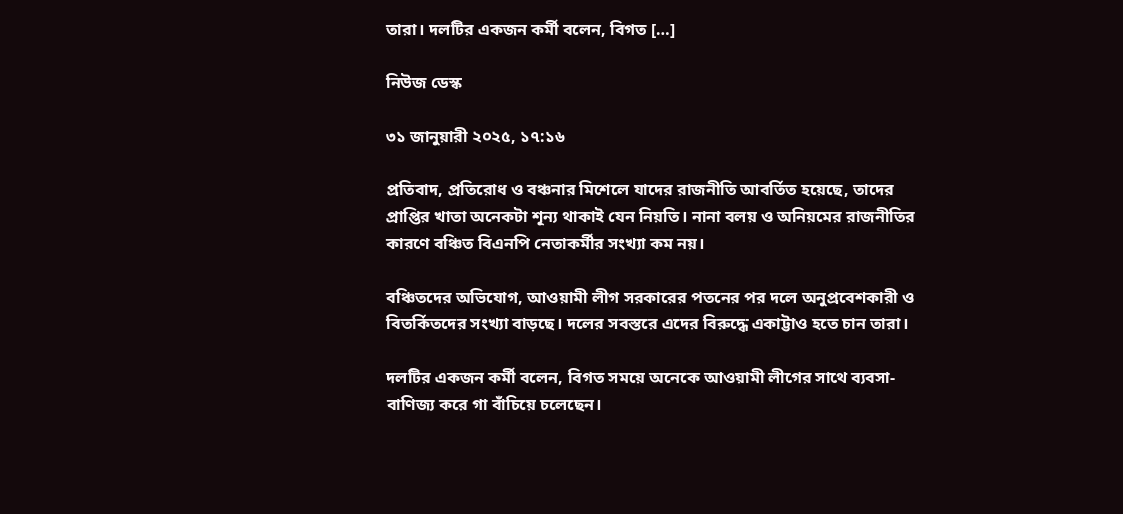তারা। দলটির একজন কর্মী বলেন, বিগত […]

নিউজ ডেস্ক

৩১ জানুয়ারী ২০২৫, ১৭:১৬

প্রতিবাদ, প্রতিরোধ ও বঞ্চনার মিশেলে যাদের রাজনীতি আবর্তিত হয়েছে, তাদের প্রাপ্তির খাতা অনেকটা শূন্য থাকাই যেন নিয়তি। নানা বলয় ও অনিয়মের রাজনীতির কারণে বঞ্চিত বিএনপি নেতাকর্মীর সংখ্যা কম নয়।

বঞ্চিতদের অভিযোগ, আওয়ামী লীগ সরকারের পতনের পর দলে অনুপ্রবেশকারী ও বিতর্কিতদের সংখ্যা বাড়ছে। দলের সবস্তরে এদের বিরুদ্ধে একাট্টাও হতে চান তারা।

দলটির একজন কর্মী বলেন, বিগত সময়ে অনেকে আওয়ামী লীগের সাথে ব্যবসা-বাণিজ্য করে গা বাঁচিয়ে চলেছেন।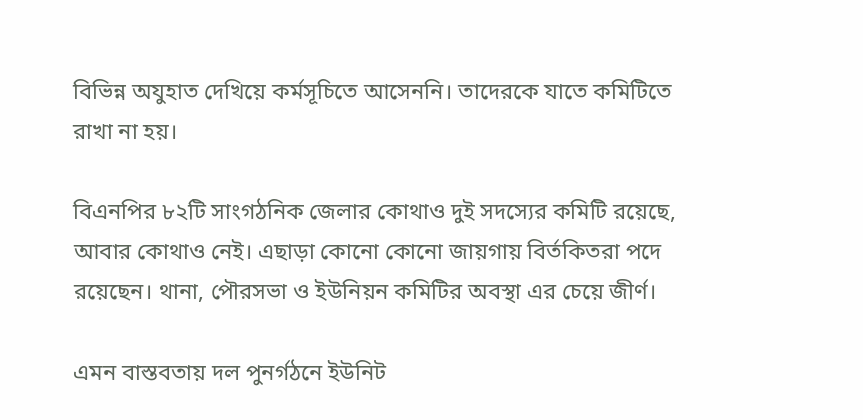বিভিন্ন অযুহাত দেখিয়ে কর্মসূচিতে আসেননি। তাদেরকে যাতে কমিটিতে রাখা না হয়।

বিএনপির ৮২টি সাংগঠনিক জেলার কোথাও দুই সদস্যের কমিটি রয়েছে, আবার কোথাও নেই। এছাড়া কোনো কোনো জায়গায় বির্তকিতরা পদে রয়েছেন। থানা, পৌরসভা ও ইউনিয়ন কমিটির অবস্থা এর চেয়ে জীর্ণ।

এমন বাস্তবতায় দল পুনর্গঠনে ইউনিট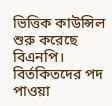ভিত্তিক কাউন্সিল শুরু করেছে বিএনপি। বির্তকিতদের পদ পাওয়া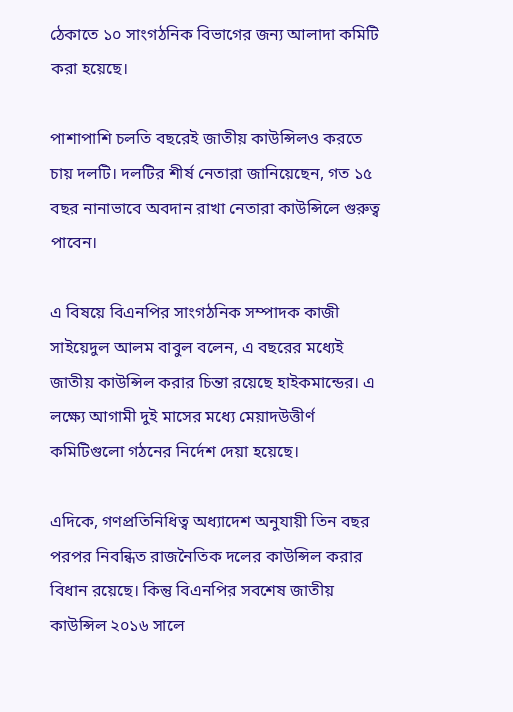ঠেকাতে ১০ সাংগঠনিক বিভাগের জন্য আলাদা কমিটি করা হয়েছে।

পাশাপাশি চলতি বছরেই জাতীয় কাউন্সিলও করতে চায় দলটি। দলটির শীর্ষ নেতারা জানিয়েছেন, গত ১৫ বছর নানাভাবে অবদান রাখা নেতারা কাউন্সিলে গুরুত্ব পাবেন।

এ বিষয়ে বিএনপির সাংগঠনিক সম্পাদক কাজী সাইয়েদুল আলম বাবুল বলেন, এ বছরের মধ্যেই জাতীয় কাউন্সিল করার চিন্তা রয়েছে হাইকমান্ডের। এ লক্ষ্যে আগামী দুই মাসের মধ্যে মেয়াদউত্তীর্ণ কমিটিগুলো গঠনের নির্দেশ দেয়া হয়েছে।

এদিকে, গণপ্রতিনিধিত্ব অধ্যাদেশ অনুযায়ী তিন বছর পরপর নিবন্ধিত রাজনৈতিক দলের কাউন্সিল করার বিধান রয়েছে। কিন্তু বিএনপির সবশেষ জাতীয় কাউন্সিল ২০১৬ সালে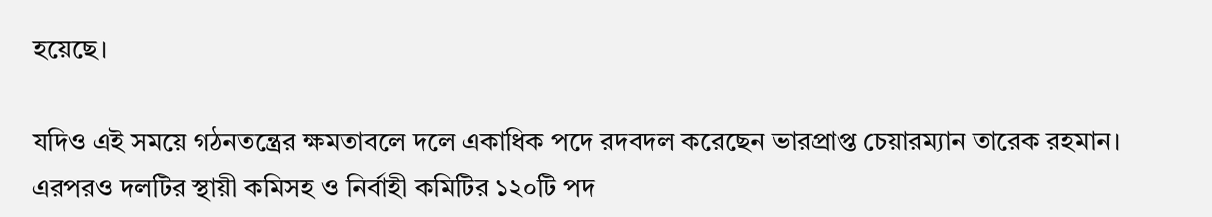হয়েছে।

যদিও এই সময়ে গঠনতন্ত্রের ক্ষমতাবলে দলে একাধিক পদে রদবদল করেছেন ভারপ্রাপ্ত চেয়ারম্যান তারেক রহমান। এরপরও দলটির স্থায়ী কমিসহ ও নির্বাহী কমিটির ১২০টি পদ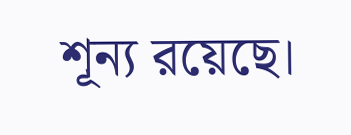শূন্য রয়েছে।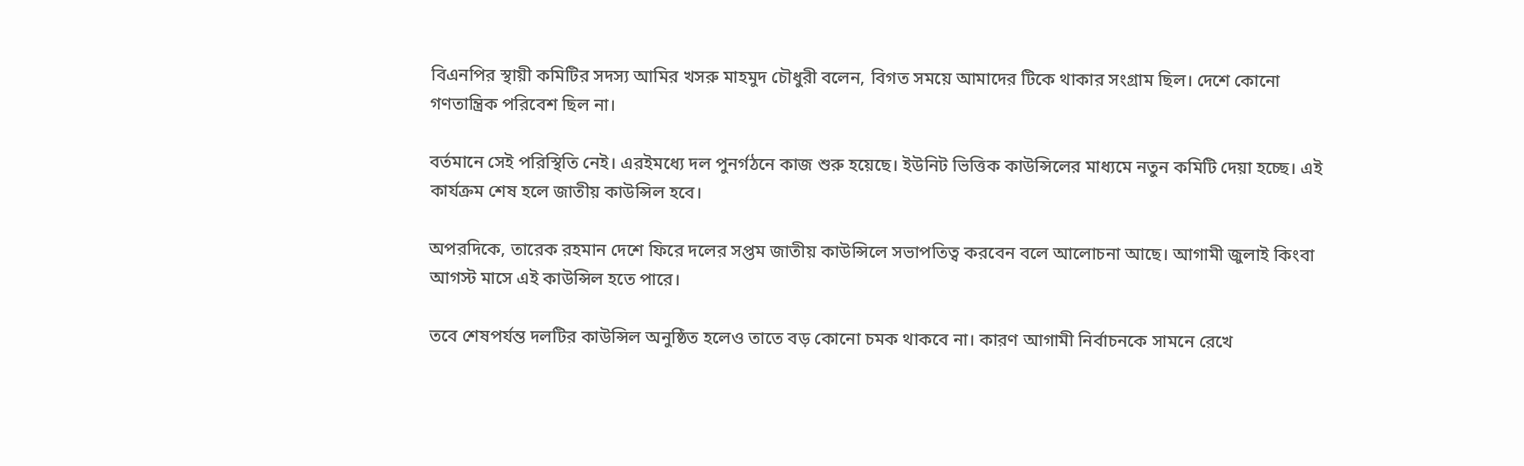বিএনপির স্থায়ী কমিটির সদস্য আমির খসরু মাহমুদ চৌধুরী বলেন, বিগত সময়ে আমাদের টিকে থাকার সংগ্রাম ছিল। দেশে কোনো গণতান্ত্রিক পরিবেশ ছিল না।

বর্তমানে সেই পরিস্থিতি নেই। এরইমধ্যে দল পুনর্গঠনে কাজ শুরু হয়েছে। ইউনিট ভিত্তিক কাউন্সিলের মাধ্যমে নতুন কমিটি দেয়া হচ্ছে। এই কার্যক্রম শেষ হলে জাতীয় কাউন্সিল হবে।

অপরদিকে, তারেক রহমান দেশে ফিরে দলের সপ্তম জাতীয় কাউন্সিলে সভাপতিত্ব করবেন বলে আলোচনা আছে। আগামী জুলাই কিংবা আগস্ট মাসে এই কাউন্সিল হতে পারে।

তবে শেষপর্যন্ত দলটির কাউন্সিল অনুষ্ঠিত হলেও তাতে বড় কোনো চমক থাকবে না। কারণ আগামী নির্বাচনকে সামনে রেখে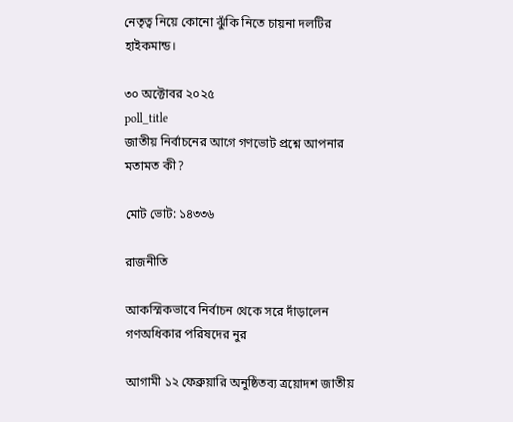নেতৃত্ব নিয়ে কোনো ঝুঁকি নিতে চায়না দলটির হাইকমান্ড।

৩০ অক্টোবর ২০২৫
poll_title
জাতীয় নির্বাচনের আগে গণভোট প্রশ্নে আপনার মতামত কী?

মোট ভোট: ১৪৩৩৬

রাজনীতি

আকস্মিকভাবে নির্বাচন থেকে সরে দাঁড়ালেন গণঅধিকার পরিষদের নুর

আগামী ১২ ফেব্রুয়ারি অনুষ্ঠিতব্য ত্রয়োদশ জাতীয়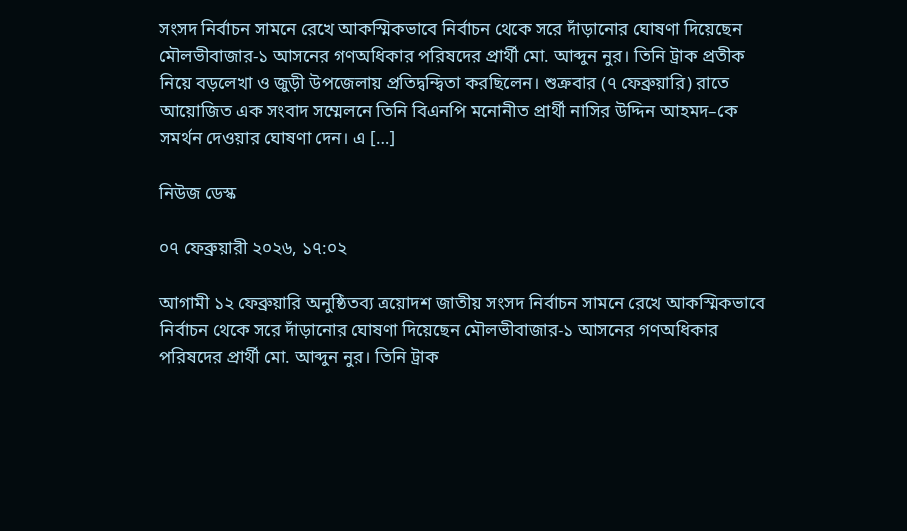সংসদ নির্বাচন সামনে রেখে আকস্মিকভাবে নির্বাচন থেকে সরে দাঁড়ানোর ঘোষণা দিয়েছেন মৌলভীবাজার-১ আসনের গণঅধিকার পরিষদের প্রার্থী মো. আব্দুন নুর। তিনি ট্রাক প্রতীক নিয়ে বড়লেখা ও জুড়ী উপজেলায় প্রতিদ্বন্দ্বিতা করছিলেন। শুক্রবার (৭ ফেব্রুয়ারি) রাতে আয়োজিত এক সংবাদ সম্মেলনে তিনি বিএনপি মনোনীত প্রার্থী নাসির উদ্দিন আহমদ–কে সমর্থন দেওয়ার ঘোষণা দেন। এ […]

নিউজ ডেস্ক

০৭ ফেব্রুয়ারী ২০২৬, ১৭:০২

আগামী ১২ ফেব্রুয়ারি অনুষ্ঠিতব্য ত্রয়োদশ জাতীয় সংসদ নির্বাচন সামনে রেখে আকস্মিকভাবে নির্বাচন থেকে সরে দাঁড়ানোর ঘোষণা দিয়েছেন মৌলভীবাজার-১ আসনের গণঅধিকার পরিষদের প্রার্থী মো. আব্দুন নুর। তিনি ট্রাক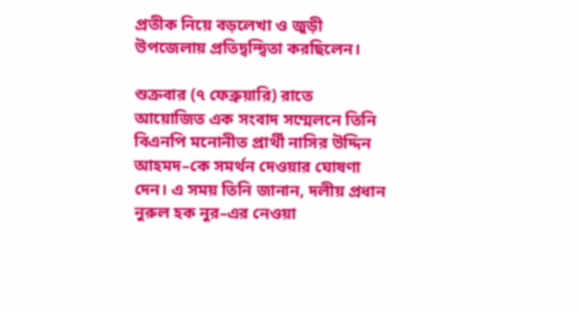প্রতীক নিয়ে বড়লেখা ও জুড়ী উপজেলায় প্রতিদ্বন্দ্বিতা করছিলেন।

শুক্রবার (৭ ফেব্রুয়ারি) রাতে আয়োজিত এক সংবাদ সম্মেলনে তিনি বিএনপি মনোনীত প্রার্থী নাসির উদ্দিন আহমদ–কে সমর্থন দেওয়ার ঘোষণা দেন। এ সময় তিনি জানান, দলীয় প্রধান নুরুল হক নুর–এর নেওয়া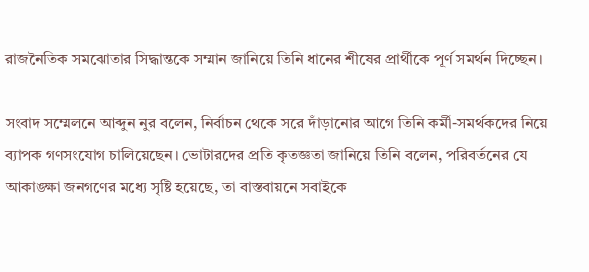রাজনৈতিক সমঝোতার সিদ্ধান্তকে সম্মান জানিয়ে তিনি ধানের শীষের প্রার্থীকে পূর্ণ সমর্থন দিচ্ছেন।

সংবাদ সম্মেলনে আব্দুন নুর বলেন, নির্বাচন থেকে সরে দাঁড়ানোর আগে তিনি কর্মী-সমর্থকদের নিয়ে ব্যাপক গণসংযোগ চালিয়েছেন। ভোটারদের প্রতি কৃতজ্ঞতা জানিয়ে তিনি বলেন, পরিবর্তনের যে আকাঙ্ক্ষা জনগণের মধ্যে সৃষ্টি হয়েছে, তা বাস্তবায়নে সবাইকে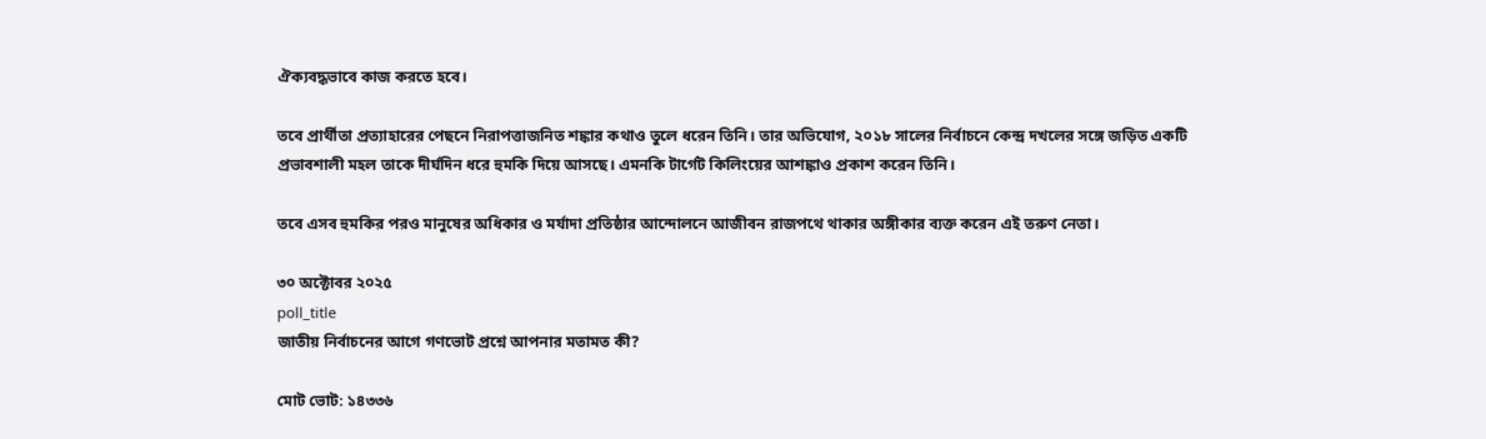ঐক্যবদ্ধভাবে কাজ করতে হবে।

তবে প্রার্থীতা প্রত্যাহারের পেছনে নিরাপত্তাজনিত শঙ্কার কথাও তুলে ধরেন তিনি। তার অভিযোগ, ২০১৮ সালের নির্বাচনে কেন্দ্র দখলের সঙ্গে জড়িত একটি প্রভাবশালী মহল তাকে দীর্ঘদিন ধরে হুমকি দিয়ে আসছে। এমনকি টার্গেট কিলিংয়ের আশঙ্কাও প্রকাশ করেন তিনি।

তবে এসব হুমকির পরও মানুষের অধিকার ও মর্যাদা প্রতিষ্ঠার আন্দোলনে আজীবন রাজপথে থাকার অঙ্গীকার ব্যক্ত করেন এই তরুণ নেতা।

৩০ অক্টোবর ২০২৫
poll_title
জাতীয় নির্বাচনের আগে গণভোট প্রশ্নে আপনার মতামত কী?

মোট ভোট: ১৪৩৩৬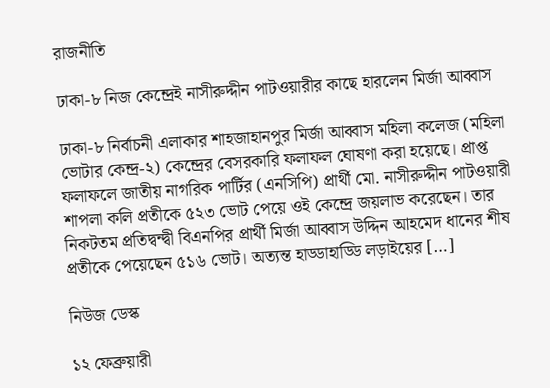রাজনীতি

ঢাকা-৮ নিজ কেন্দ্রেই নাসীরুদ্দীন পাটওয়ারীর কাছে হারলেন মির্জা আব্বাস

ঢাকা-৮ নির্বাচনী এলাকার শাহজাহানপুর মির্জা আব্বাস মহিলা কলেজ (মহিলা ভোটার কেন্দ্র-২) কেন্দ্রের বেসরকারি ফলাফল ঘোষণা করা হয়েছে। প্রাপ্ত ফলাফলে জাতীয় নাগরিক পার্টির (এনসিপি) প্রার্থী মো. নাসীরুদ্দীন পাটওয়ারী শাপলা কলি প্রতীকে ৫২৩ ভোট পেয়ে ওই কেন্দ্রে জয়লাভ করেছেন। তার নিকটতম প্রতিদ্বন্দ্বী বিএনপির প্রার্থী মির্জা আব্বাস উদ্দিন আহমেদ ধানের শীষ প্রতীকে পেয়েছেন ৫১৬ ভোট। অত্যন্ত হাড্ডাহাড্ডি লড়াইয়ের […]

নিউজ ডেস্ক

১২ ফেব্রুয়ারী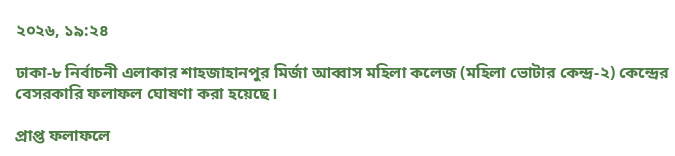২০২৬, ১৯:২৪

ঢাকা-৮ নির্বাচনী এলাকার শাহজাহানপুর মির্জা আব্বাস মহিলা কলেজ (মহিলা ভোটার কেন্দ্র-২) কেন্দ্রের বেসরকারি ফলাফল ঘোষণা করা হয়েছে।

প্রাপ্ত ফলাফলে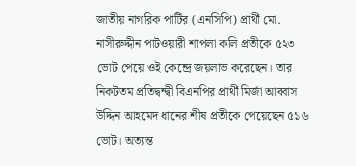জাতীয় নাগরিক পার্টির (এনসিপি) প্রার্থী মো. নাসীরুদ্দীন পাটওয়ারী শাপলা কলি প্রতীকে ৫২৩ ভোট পেয়ে ওই কেন্দ্রে জয়লাভ করেছেন। তার নিকটতম প্রতিদ্বন্দ্বী বিএনপির প্রার্থী মির্জা আব্বাস উদ্দিন আহমেদ ধানের শীষ প্রতীকে পেয়েছেন ৫১৬ ভোট। অত্যন্ত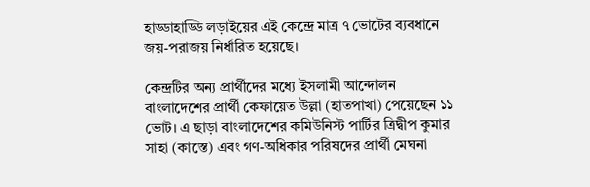হাড্ডাহাড্ডি লড়াইয়ের এই কেন্দ্রে মাত্র ৭ ভোটের ব্যবধানে জয়-পরাজয় নির্ধারিত হয়েছে।

কেন্দ্রটির অন্য প্রার্থীদের মধ্যে ইসলামী আন্দোলন বাংলাদেশের প্রার্থী কেফায়েত উল্লা (হাতপাখা) পেয়েছেন ১১ ভোট। এ ছাড়া বাংলাদেশের কমিউনিস্ট পার্টির ত্রিদ্বীপ কুমার সাহা (কাস্তে) এবং গণ-অধিকার পরিষদের প্রার্থী মেঘনা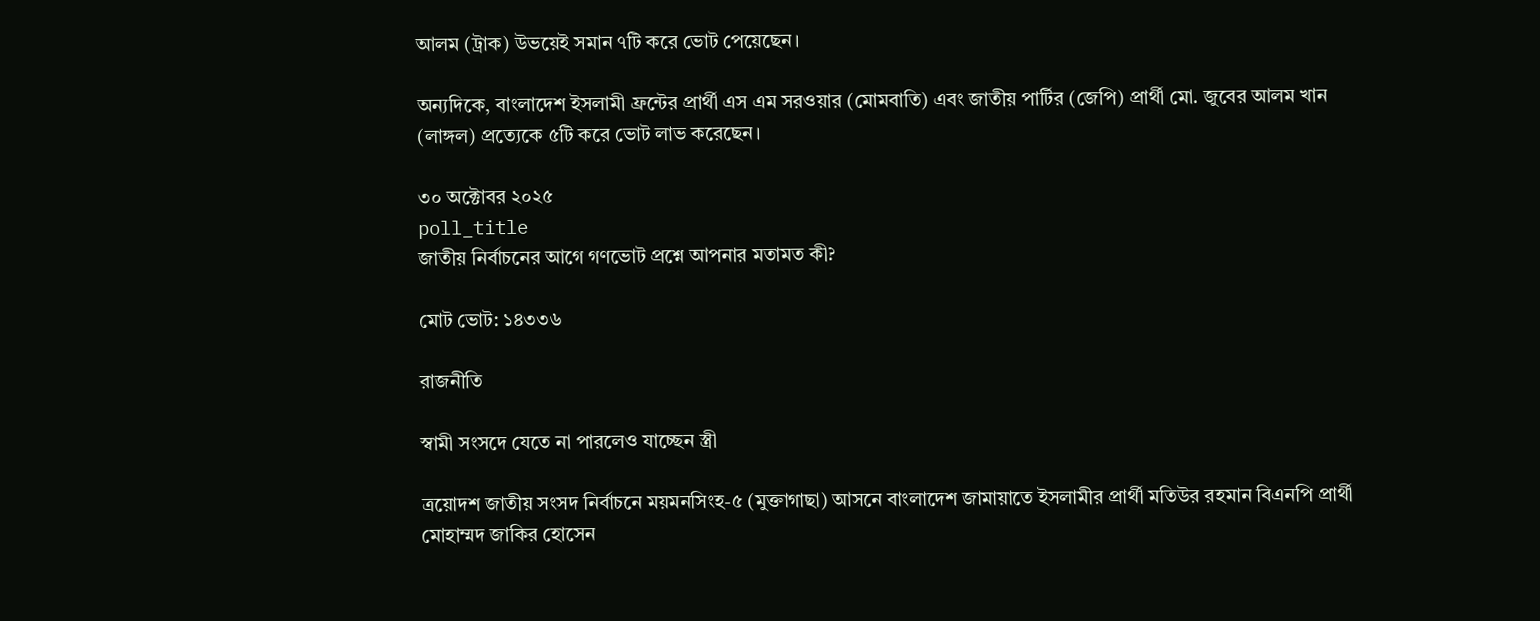আলম (ট্রাক) উভয়েই সমান ৭টি করে ভোট পেয়েছেন।

অন্যদিকে, বাংলাদেশ ইসলামী ফ্রন্টের প্রার্থী এস এম সরওয়ার (মোমবাতি) এবং জাতীয় পার্টির (জেপি) প্রার্থী মো. জুবের আলম খান (লাঙ্গল) প্রত্যেকে ৫টি করে ভোট লাভ করেছেন।

৩০ অক্টোবর ২০২৫
poll_title
জাতীয় নির্বাচনের আগে গণভোট প্রশ্নে আপনার মতামত কী?

মোট ভোট: ১৪৩৩৬

রাজনীতি

স্বামী সংসদে যেতে না পারলেও যাচ্ছেন স্ত্রী

ত্রয়োদশ জাতীয় সংসদ নির্বাচনে ময়মনসিংহ-৫ (মুক্তাগাছা) আসনে বাংলাদেশ জামায়াতে ইসলামীর প্রার্থী মতিউর রহমান বিএনপি প্রার্থী মোহাম্মদ জাকির হোসেন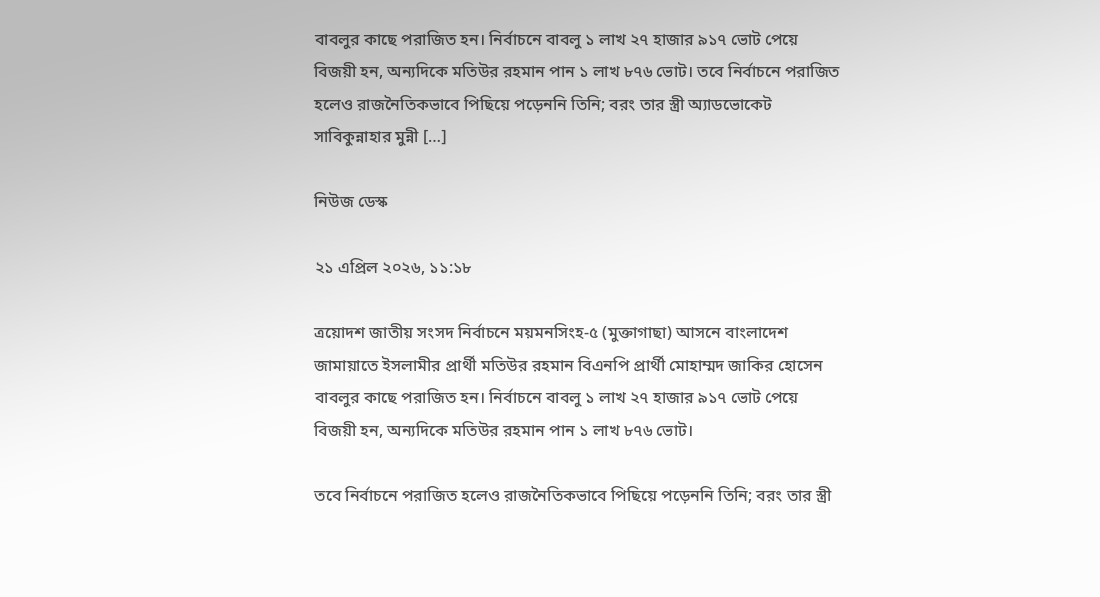বাবলুর কাছে পরাজিত হন। নির্বাচনে বাবলু ১ লাখ ২৭ হাজার ৯১৭ ভোট পেয়ে বিজয়ী হন, অন্যদিকে মতিউর রহমান পান ১ লাখ ৮৭৬ ভোট। তবে নির্বাচনে পরাজিত হলেও রাজনৈতিকভাবে পিছিয়ে পড়েননি তিনি; বরং তার স্ত্রী অ্যাডভোকেট সাবিকুন্নাহার মুন্নী […]

নিউজ ডেস্ক

২১ এপ্রিল ২০২৬, ১১:১৮

ত্রয়োদশ জাতীয় সংসদ নির্বাচনে ময়মনসিংহ-৫ (মুক্তাগাছা) আসনে বাংলাদেশ জামায়াতে ইসলামীর প্রার্থী মতিউর রহমান বিএনপি প্রার্থী মোহাম্মদ জাকির হোসেন বাবলুর কাছে পরাজিত হন। নির্বাচনে বাবলু ১ লাখ ২৭ হাজার ৯১৭ ভোট পেয়ে বিজয়ী হন, অন্যদিকে মতিউর রহমান পান ১ লাখ ৮৭৬ ভোট।

তবে নির্বাচনে পরাজিত হলেও রাজনৈতিকভাবে পিছিয়ে পড়েননি তিনি; বরং তার স্ত্রী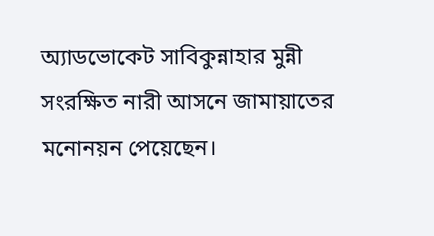অ্যাডভোকেট সাবিকুন্নাহার মুন্নী সংরক্ষিত নারী আসনে জামায়াতের মনোনয়ন পেয়েছেন।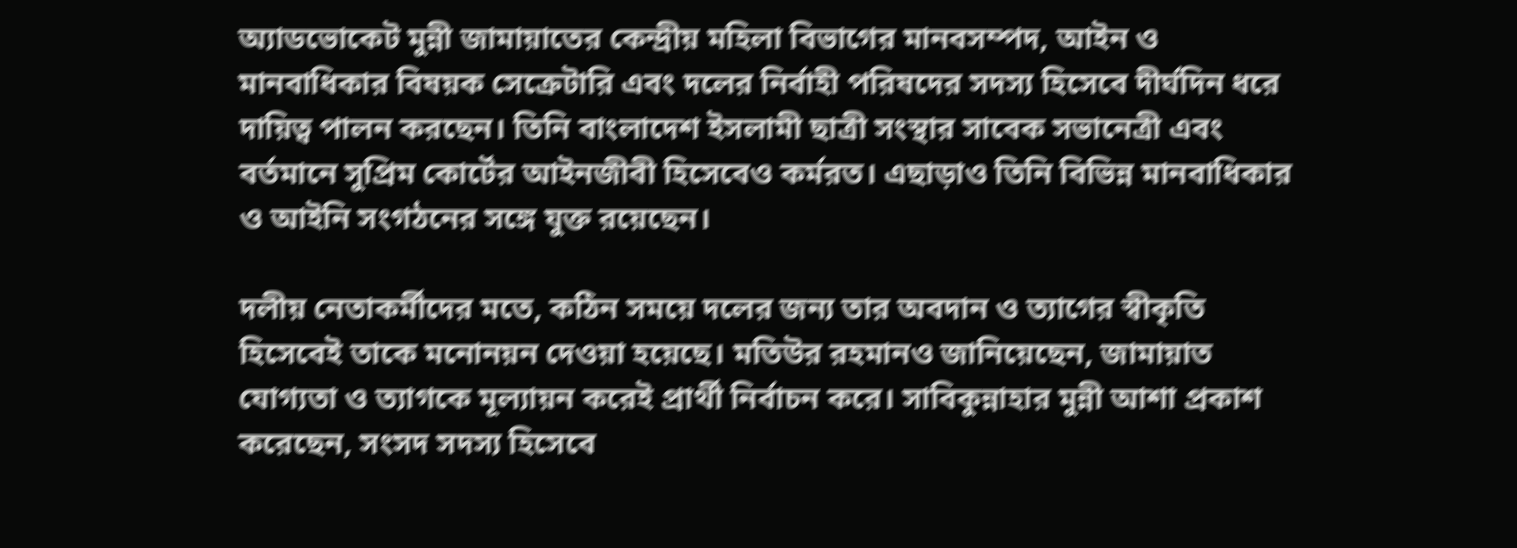অ্যাডভোকেট মুন্নী জামায়াতের কেন্দ্রীয় মহিলা বিভাগের মানবসম্পদ, আইন ও মানবাধিকার বিষয়ক সেক্রেটারি এবং দলের নির্বাহী পরিষদের সদস্য হিসেবে দীর্ঘদিন ধরে দায়িত্ব পালন করছেন। তিনি বাংলাদেশ ইসলামী ছাত্রী সংস্থার সাবেক সভানেত্রী এবং বর্তমানে সুপ্রিম কোর্টের আইনজীবী হিসেবেও কর্মরত। এছাড়াও তিনি বিভিন্ন মানবাধিকার ও আইনি সংগঠনের সঙ্গে যুক্ত রয়েছেন।

দলীয় নেতাকর্মীদের মতে, কঠিন সময়ে দলের জন্য তার অবদান ও ত্যাগের স্বীকৃতি হিসেবেই তাকে মনোনয়ন দেওয়া হয়েছে। মতিউর রহমানও জানিয়েছেন, জামায়াত যোগ্যতা ও ত্যাগকে মূল্যায়ন করেই প্রার্থী নির্বাচন করে। সাবিকুন্নাহার মুন্নী আশা প্রকাশ করেছেন, সংসদ সদস্য হিসেবে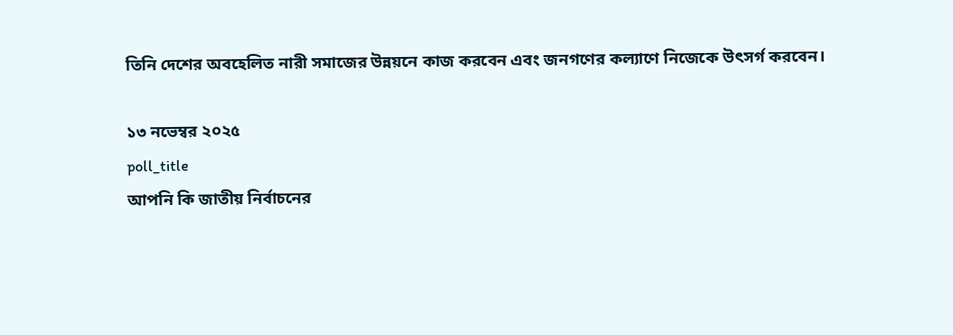তিনি দেশের অবহেলিত নারী সমাজের উন্নয়নে কাজ করবেন এবং জনগণের কল্যাণে নিজেকে উৎসর্গ করবেন।

১৩ নভেম্বর ২০২৫
poll_title
আপনি কি জাতীয় নির্বাচনের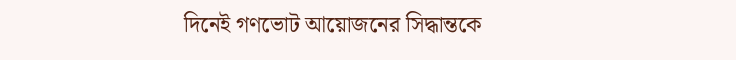দিনেই গণভোট আয়োজনের সিদ্ধান্তকে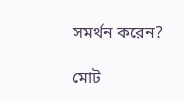সমর্থন করেন?

মোট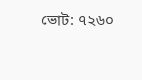ভোট: ৭২৬০